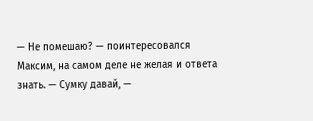— Не помешаю? — поинтересовался Максим, на самом деле не желая и ответа знать. — Сумку давай, —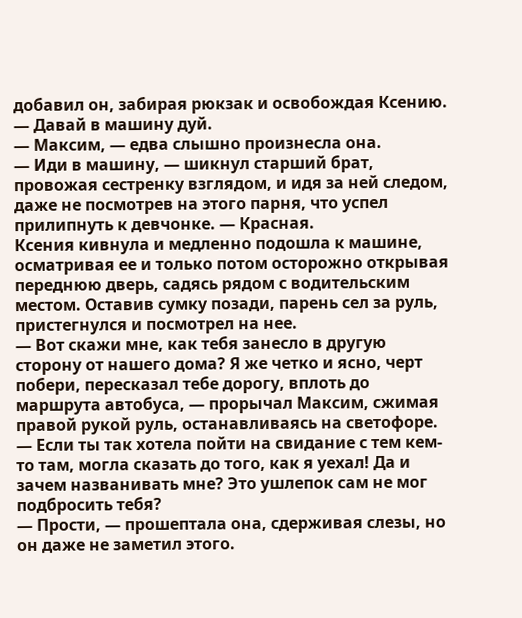добавил он, забирая рюкзак и освобождая Ксению. — Давай в машину дуй.
— Максим, — едва слышно произнесла она.
— Иди в машину, — шикнул старший брат, провожая сестренку взглядом, и идя за ней следом, даже не посмотрев на этого парня, что успел прилипнуть к девчонке. — Красная.
Ксения кивнула и медленно подошла к машине, осматривая ее и только потом осторожно открывая переднюю дверь, садясь рядом с водительским местом. Оставив сумку позади, парень сел за руль, пристегнулся и посмотрел на нее.
— Вот скажи мне, как тебя занесло в другую сторону от нашего дома? Я же четко и ясно, черт побери, пересказал тебе дорогу, вплоть до маршрута автобуса, — прорычал Максим, сжимая правой рукой руль, останавливаясь на светофоре. — Если ты так хотела пойти на свидание с тем кем-то там, могла сказать до того, как я уехал! Да и зачем названивать мне? Это ушлепок сам не мог подбросить тебя?
— Прости, — прошептала она, сдерживая слезы, но он даже не заметил этого.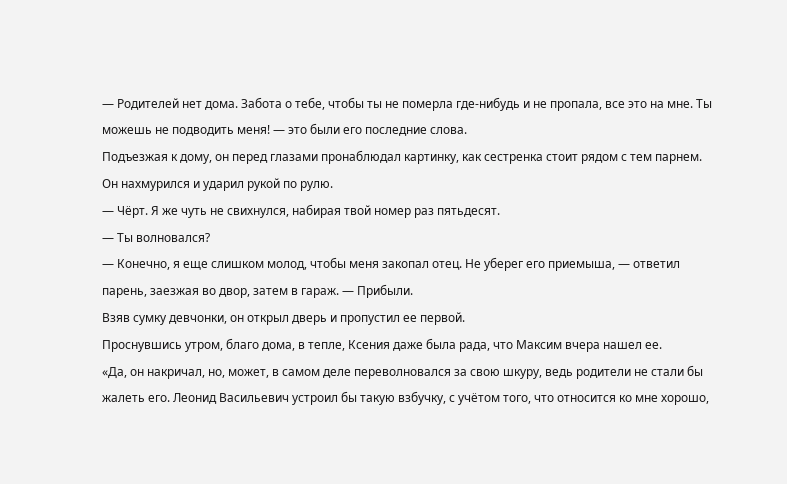— Родителей нет дома. Забота о тебе, чтобы ты не померла где-нибудь и не пропала, все это на мне. Ты можешь не подводить меня! — это были его последние слова.
Подъезжая к дому, он перед глазами пронаблюдал картинку, как сестренка стоит рядом с тем парнем. Он нахмурился и ударил рукой по рулю.
— Чёрт. Я же чуть не свихнулся, набирая твой номер раз пятьдесят.
— Ты волновался?
— Конечно, я еще слишком молод, чтобы меня закопал отец. Не уберег его приемыша, — ответил парень, заезжая во двор, затем в гараж. — Прибыли.
Взяв сумку девчонки, он открыл дверь и пропустил ее первой.
Проснувшись утром, благо дома, в тепле, Ксения даже была рада, что Максим вчера нашел ее.
«Да, он накричал, но, может, в самом деле переволновался за свою шкуру, ведь родители не стали бы жалеть его. Леонид Васильевич устроил бы такую взбучку, с учётом того, что относится ко мне хорошо,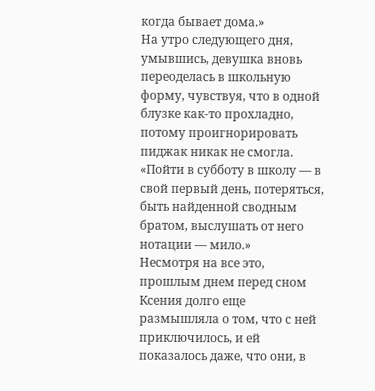когда бывает дома.»
На утро следующего дня, умывшись, девушка вновь переоделась в школьную форму, чувствуя, что в одной блузке как-то прохладно, потому проигнорировать пиджак никак не смогла.
«Пойти в субботу в школу — в свой первый день, потеряться, быть найденной сводным братом, выслушать от него нотации — мило.»
Несмотря на все это, прошлым днем перед сном Ксения долго еще размышляла о том, что с ней приключилось, и ей показалось даже, что они, в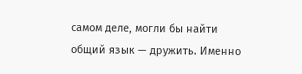самом деле, могли бы найти общий язык — дружить. Именно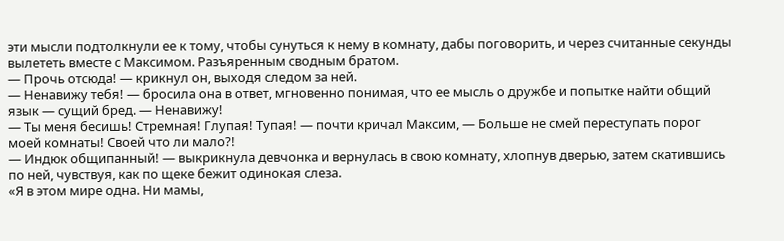эти мысли подтолкнули ее к тому, чтобы сунуться к нему в комнату, дабы поговорить, и через считанные секунды вылететь вместе с Максимом. Разъяренным сводным братом.
— Прочь отсюда! — крикнул он, выходя следом за ней.
— Ненавижу тебя! — бросила она в ответ, мгновенно понимая, что ее мысль о дружбе и попытке найти общий язык — сущий бред. — Ненавижу!
— Ты меня бесишь! Стремная! Глупая! Тупая! — почти кричал Максим, — Больше не смей переступать порог моей комнаты! Своей что ли мало?!
— Индюк общипанный! — выкрикнула девчонка и вернулась в свою комнату, хлопнув дверью, затем скатившись по ней, чувствуя, как по щеке бежит одинокая слеза.
«Я в этом мире одна. Ни мамы,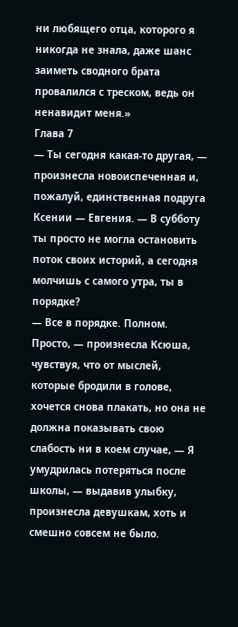ни любящего отца, которого я никогда не знала, даже шанс заиметь сводного брата провалился с треском, ведь он ненавидит меня.»
Глава 7
— Ты сегодня какая-то другая, — произнесла новоиспеченная и, пожалуй, единственная подруга Ксении — Евгения. — В субботу ты просто не могла остановить поток своих историй, а сегодня молчишь с самого утра, ты в порядке?
— Все в порядке. Полном. Просто, — произнесла Ксюша, чувствуя, что от мыслей, которые бродили в голове, хочется снова плакать, но она не должна показывать свою слабость ни в коем случае, — Я умудрилась потеряться после школы, — выдавив улыбку, произнесла девушкам, хоть и смешно совсем не было.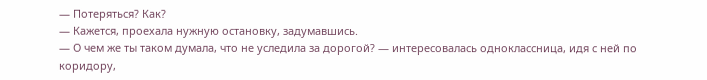— Потеряться? Как?
— Кажется, проехала нужную остановку, задумавшись.
— О чем же ты таком думала, что не уследила за дорогой? — интересовалась одноклассница, идя с ней по коридору,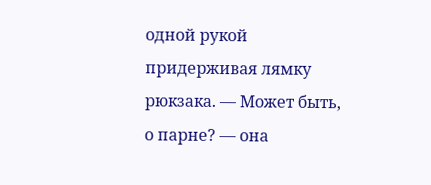одной рукой придерживая лямку рюкзака. — Может быть, о парне? — она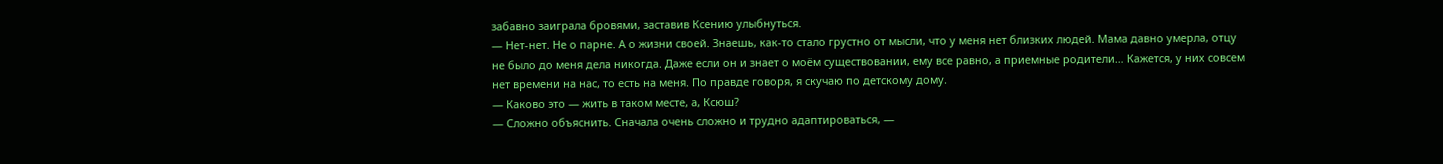забавно заиграла бровями, заставив Ксению улыбнуться.
— Нет-нет. Не о парне. А о жизни своей. Знаешь, как-то стало грустно от мысли, что у меня нет близких людей. Мама давно умерла, отцу не было до меня дела никогда. Даже если он и знает о моём существовании, ему все равно, а приемные родители… Кажется, у них совсем нет времени на нас, то есть на меня. По правде говоря, я скучаю по детскому дому.
— Каково это — жить в таком месте, а, Ксюш?
— Сложно объяснить. Сначала очень сложно и трудно адаптироваться, —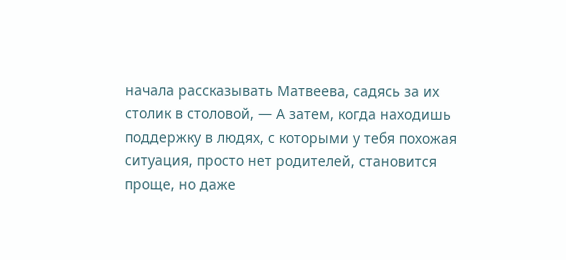начала рассказывать Матвеева, садясь за их столик в столовой, — А затем, когда находишь поддержку в людях, с которыми у тебя похожая ситуация, просто нет родителей, становится проще, но даже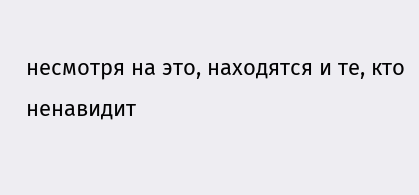несмотря на это, находятся и те, кто ненавидит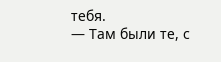тебя.
— Там были те, с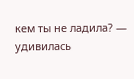кем ты не ладила? — удивилась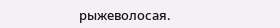рыжеволосая.